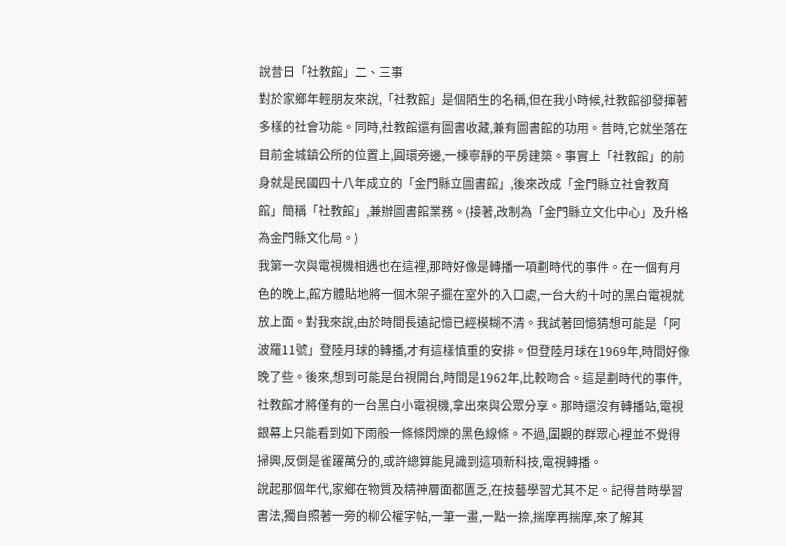說昔日「社教館」二、三事
對於家鄉年輕朋友來說,「社教館」是個陌生的名稱,但在我小時候,社教館卻發揮著多樣的社會功能。同時,社教館還有圖書收藏,兼有圖書館的功用。昔時,它就坐落在目前金城鎮公所的位置上,圓環旁邊,一棟寧靜的平房建築。事實上「社教館」的前身就是民國四十八年成立的「金門縣立圖書館」,後來改成「金門縣立社會教育館」簡稱「社教館」,兼辦圖書館業務。(接著,改制為「金門縣立文化中心」及升格為金門縣文化局。)
我第一次與電視機相遇也在這裡,那時好像是轉播一項劃時代的事件。在一個有月色的晚上,館方體貼地將一個木架子擺在室外的入口處,一台大約十吋的黑白電視就放上面。對我來說,由於時間長遠記憶已經模糊不清。我試著回憶猜想可能是「阿波羅11號」登陸月球的轉播,才有這樣慎重的安排。但登陸月球在1969年,時間好像晚了些。後來,想到可能是台視開台,時間是1962年,比較吻合。這是劃時代的事件,社教館才將僅有的一台黑白小電視機,拿出來與公眾分享。那時還沒有轉播站,電視銀幕上只能看到如下雨般一條條閃爍的黑色線條。不過,圍觀的群眾心裡並不覺得掃興,反倒是雀躍萬分的,或許總算能見識到這項新科技,電視轉播。
說起那個年代,家鄉在物質及精神層面都匱乏,在技藝學習尤其不足。記得昔時學習書法,獨自照著一旁的柳公權字帖,一筆一畫,一點一捺,揣摩再揣摩,來了解其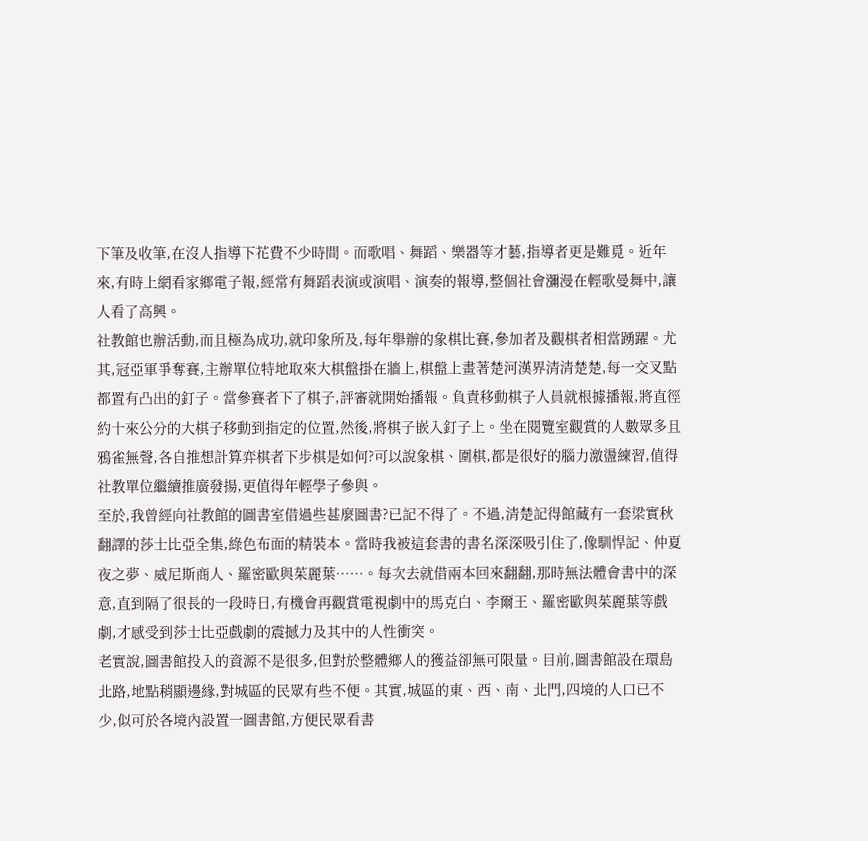下筆及收筆,在沒人指導下花費不少時間。而歌唱、舞蹈、樂器等才藝,指導者更是難覓。近年來,有時上網看家鄉電子報,經常有舞蹈表演或演唱、演奏的報導,整個社會瀰漫在輕歌曼舞中,讓人看了高興。
社教館也辦活動,而且極為成功,就印象所及,每年舉辦的象棋比賽,參加者及觀棋者相當踴躍。尤其,冠亞軍爭奪賽,主辦單位特地取來大棋盤掛在牆上,棋盤上畫著楚河漢界清清楚楚,每一交叉點都置有凸出的釘子。當參賽者下了棋子,評審就開始播報。負責移動棋子人員就根據播報,將直徑約十來公分的大棋子移動到指定的位置,然後,將棋子嵌入釘子上。坐在閱覽室觀賞的人數眾多且鴉雀無聲,各自推想計算弈棋者下步棋是如何?可以說象棋、圍棋,都是很好的腦力激盪練習,值得社教單位繼續推廣發揚,更值得年輕學子參與。
至於,我曾經向社教館的圖書室借過些甚麼圖書?已記不得了。不過,清楚記得館藏有一套梁實秋翻譯的莎士比亞全集,綠色布面的精裝本。當時我被這套書的書名深深吸引住了,像馴悍記、仲夏夜之夢、威尼斯商人、羅密歐與茱麗葉……。每次去就借兩本回來翻翻,那時無法體會書中的深意,直到隔了很長的一段時日,有機會再觀賞電視劇中的馬克白、李爾王、羅密歐與茱麗葉等戲劇,才感受到莎士比亞戲劇的震撼力及其中的人性衝突。
老實說,圖書館投入的資源不是很多,但對於整體鄉人的獲益卻無可限量。目前,圖書館設在環島北路,地點稍顯邊緣,對城區的民眾有些不便。其實,城區的東、西、南、北門,四境的人口已不少,似可於各境內設置一圖書館,方便民眾看書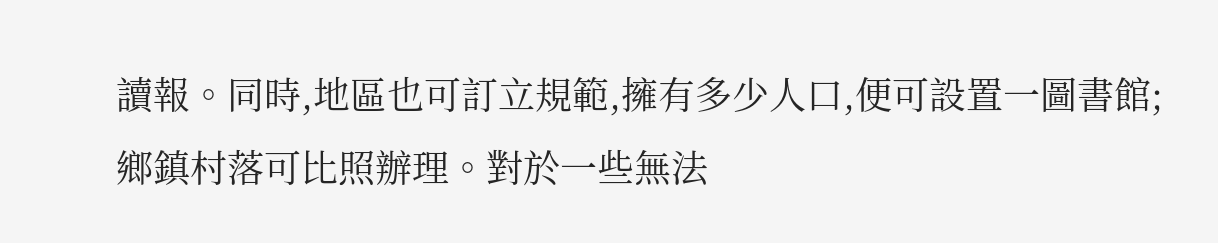讀報。同時,地區也可訂立規範,擁有多少人口,便可設置一圖書館;鄉鎮村落可比照辦理。對於一些無法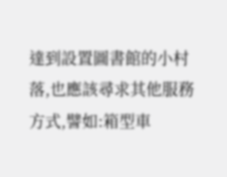達到設置圖書館的小村落,也應該尋求其他服務方式,譬如:箱型車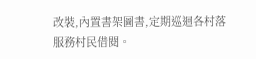改裝,內置書架圖書,定期巡迴各村落服務村民借閱。